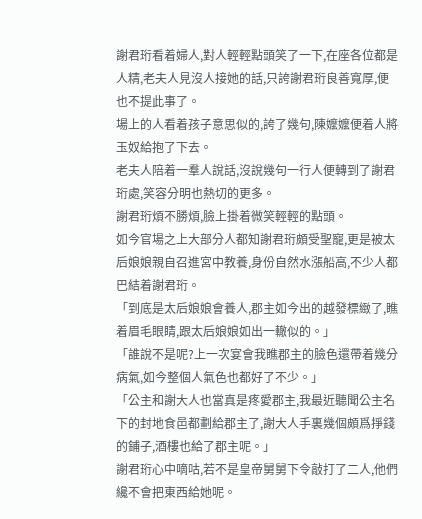謝君珩看着婦人,對人輕輕點頭笑了一下,在座各位都是人精,老夫人見沒人接她的話,只誇謝君珩良善寬厚,便也不提此事了。
場上的人看着孩子意思似的,誇了幾句,陳嬤嬤便着人將玉奴給抱了下去。
老夫人陪着一羣人說話,沒說幾句一行人便轉到了謝君珩處,笑容分明也熱切的更多。
謝君珩煩不勝煩,臉上掛着微笑輕輕的點頭。
如今官場之上大部分人都知謝君珩頗受聖寵,更是被太后娘娘親自召進宮中教養,身份自然水漲船高,不少人都巴結着謝君珩。
「到底是太后娘娘會養人,郡主如今出的越發標緻了,瞧着眉毛眼睛,跟太后娘娘如出一轍似的。」
「誰說不是呢?上一次宴會我瞧郡主的臉色還帶着幾分病氣,如今整個人氣色也都好了不少。」
「公主和謝大人也當真是疼愛郡主,我最近聽聞公主名下的封地食邑都劃給郡主了,謝大人手裏幾個頗爲掙錢的鋪子,酒樓也給了郡主呢。」
謝君珩心中嘀咕,若不是皇帝舅舅下令敲打了二人,他們纔不會把東西給她呢。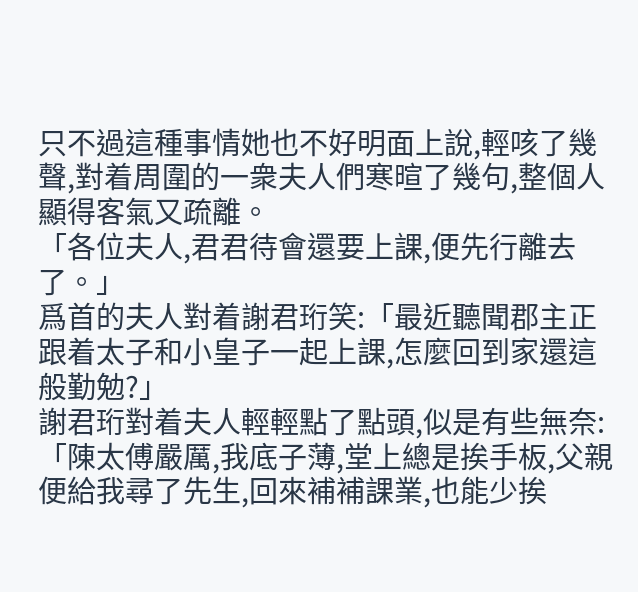只不過這種事情她也不好明面上說,輕咳了幾聲,對着周圍的一衆夫人們寒暄了幾句,整個人顯得客氣又疏離。
「各位夫人,君君待會還要上課,便先行離去了。」
爲首的夫人對着謝君珩笑:「最近聽聞郡主正跟着太子和小皇子一起上課,怎麼回到家還這般勤勉?」
謝君珩對着夫人輕輕點了點頭,似是有些無奈:「陳太傅嚴厲,我底子薄,堂上總是挨手板,父親便給我尋了先生,回來補補課業,也能少挨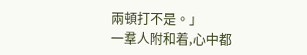兩頓打不是。」
一羣人附和着,心中都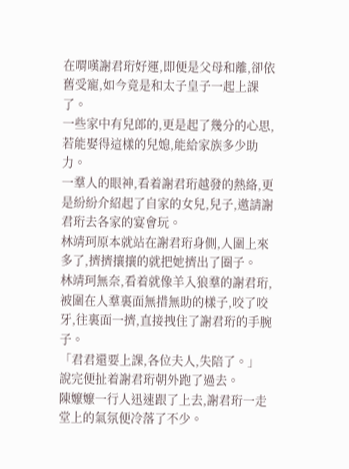在喟嘆謝君珩好運,即便是父母和離,卻依舊受寵,如今竟是和太子皇子一起上課了。
一些家中有兒郎的,更是起了幾分的心思,若能娶得這樣的兒媳,能給家族多少助力。
一羣人的眼神,看着謝君珩越發的熱絡,更是紛紛介紹起了自家的女兒,兒子,邀請謝君珩去各家的宴會玩。
林靖珂原本就站在謝君珩身側,人圍上來多了,擠擠攘攘的就把她擠出了圈子。
林靖珂無奈,看着就像羊入狼羣的謝君珩,被圍在人羣裏面無措無助的樣子,咬了咬牙,往裏面一擠,直接拽住了謝君珩的手腕子。
「君君還要上課,各位夫人,失陪了。」
說完便扯着謝君珩朝外跑了過去。
陳嬤嬤一行人迅速跟了上去,謝君珩一走堂上的氣氛便冷落了不少。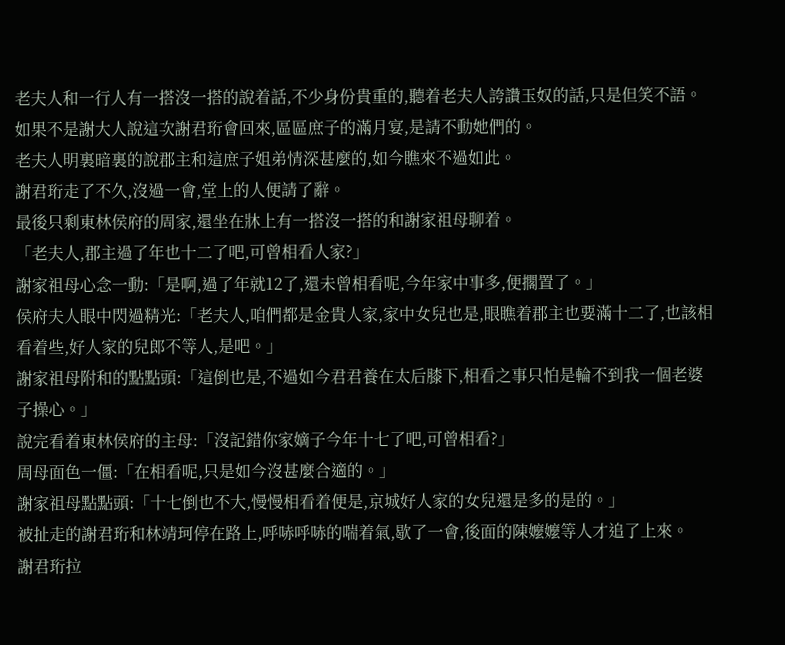老夫人和一行人有一搭沒一搭的說着話,不少身份貴重的,聽着老夫人誇讚玉奴的話,只是但笑不語。
如果不是謝大人說這次謝君珩會回來,區區庶子的滿月宴,是請不動她們的。
老夫人明裏暗裏的說郡主和這庶子姐弟情深甚麼的,如今瞧來不過如此。
謝君珩走了不久,沒過一會,堂上的人便請了辭。
最後只剩東林侯府的周家,還坐在牀上有一搭沒一搭的和謝家祖母聊着。
「老夫人,郡主過了年也十二了吧,可曾相看人家?」
謝家祖母心念一動:「是啊,過了年就12了,還未曾相看呢,今年家中事多,便擱置了。」
侯府夫人眼中閃過精光:「老夫人,咱們都是金貴人家,家中女兒也是,眼瞧着郡主也要滿十二了,也該相看着些,好人家的兒郎不等人,是吧。」
謝家祖母附和的點點頭:「這倒也是,不過如今君君養在太后膝下,相看之事只怕是輪不到我一個老婆子操心。」
說完看着東林侯府的主母:「沒記錯你家嫡子今年十七了吧,可曾相看?」
周母面色一僵:「在相看呢,只是如今沒甚麼合適的。」
謝家祖母點點頭:「十七倒也不大,慢慢相看着便是,京城好人家的女兒還是多的是的。」
被扯走的謝君珩和林靖珂停在路上,呼哧呼哧的喘着氣,歇了一會,後面的陳嬤嬤等人才追了上來。
謝君珩拉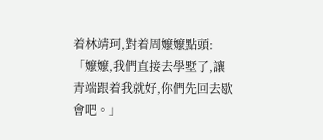着林靖珂,對着周嬤嬤點頭:「嬤嬤,我們直接去學墅了,讓青端跟着我就好,你們先回去歇會吧。」